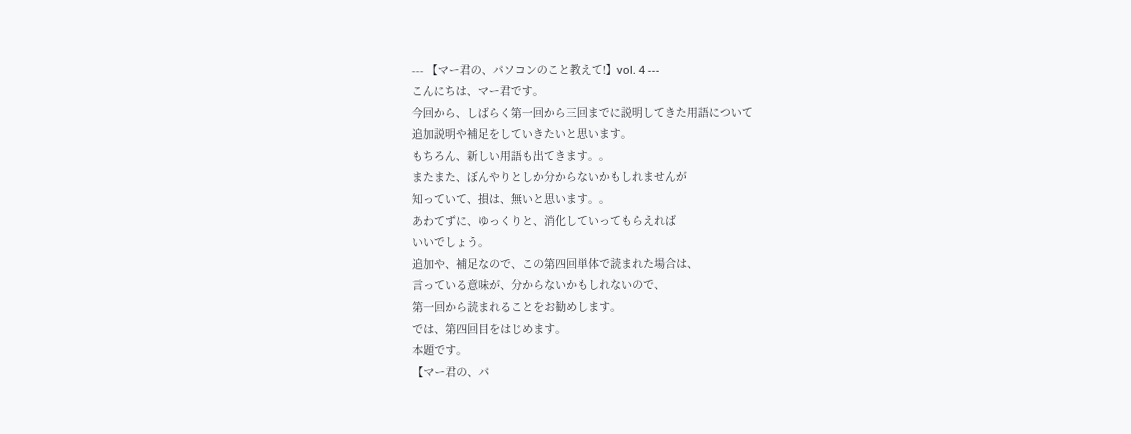--- 【マー君の、パソコンのこと教えて!】vol. 4 ---
こんにちは、マー君です。
今回から、しばらく第一回から三回までに説明してきた用語について
追加説明や補足をしていきたいと思います。
もちろん、新しい用語も出てきます。。
またまた、ぼんやりとしか分からないかもしれませんが
知っていて、損は、無いと思います。。
あわてずに、ゆっくりと、消化していってもらえれば
いいでしょう。
追加や、補足なので、この第四回単体で読まれた場合は、
言っている意味が、分からないかもしれないので、
第一回から読まれることをお勧めします。
では、第四回目をはじめます。
本題です。
【マー君の、パ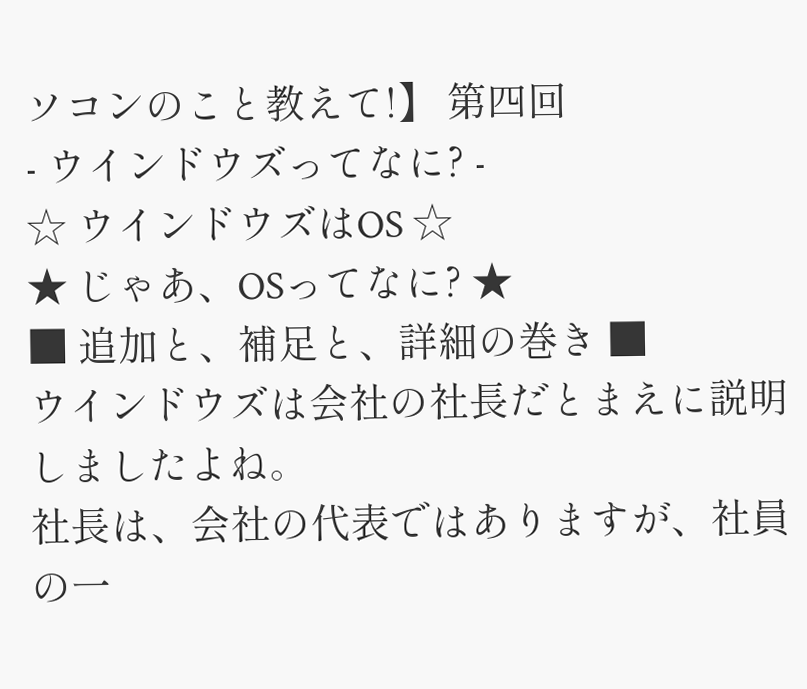ソコンのこと教えて!】 第四回
- ウインドウズってなに? -
☆ ウインドウズはOS ☆
★ じゃあ、OSってなに? ★
■ 追加と、補足と、詳細の巻き ■
ウインドウズは会社の社長だとまえに説明しましたよね。
社長は、会社の代表ではありますが、社員の一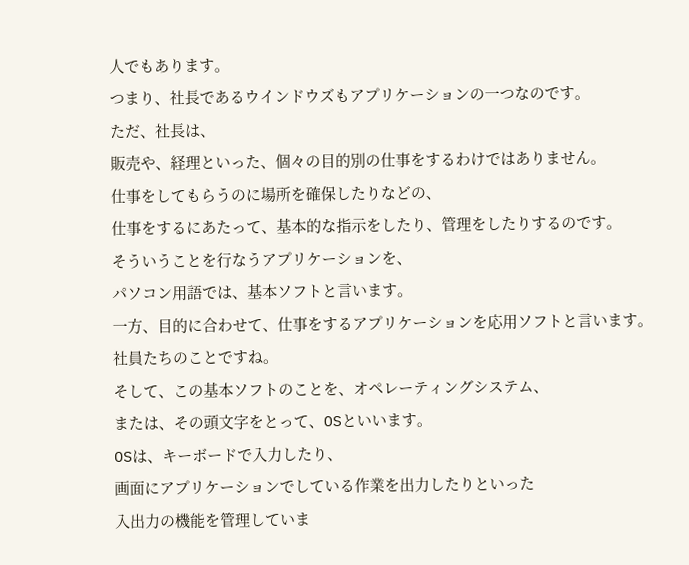人でもあります。
つまり、社長であるウインドウズもアプリケーションの一つなのです。
ただ、社長は、
販売や、経理といった、個々の目的別の仕事をするわけではありません。
仕事をしてもらうのに場所を確保したりなどの、
仕事をするにあたって、基本的な指示をしたり、管理をしたりするのです。
そういうことを行なうアプリケーションを、
パソコン用語では、基本ソフトと言います。
一方、目的に合わせて、仕事をするアプリケーションを応用ソフトと言います。
社員たちのことですね。
そして、この基本ソフトのことを、オペレーティングシステム、
または、その頭文字をとって、OSといいます。
OSは、キーボードで入力したり、
画面にアプリケーションでしている作業を出力したりといった
入出力の機能を管理していま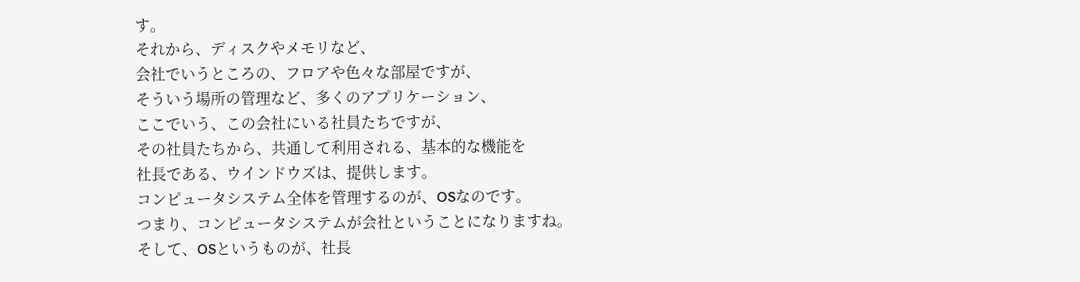す。
それから、ディスクやメモリなど、
会社でいうところの、フロアや色々な部屋ですが、
そういう場所の管理など、多くのアプリケーション、
ここでいう、この会社にいる社員たちですが、
その社員たちから、共通して利用される、基本的な機能を
社長である、ウインドウズは、提供します。
コンピュータシステム全体を管理するのが、OSなのです。
つまり、コンピュータシステムが会社ということになりますね。
そして、OSというものが、社長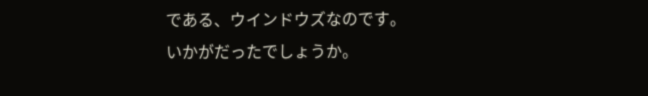である、ウインドウズなのです。
いかがだったでしょうか。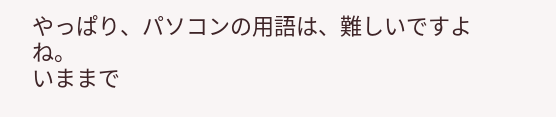やっぱり、パソコンの用語は、難しいですよね。
いままで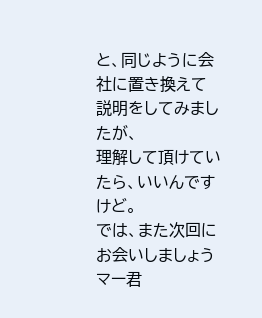と、同じように会社に置き換えて説明をしてみましたが、
理解して頂けていたら、いいんですけど。
では、また次回にお会いしましょう
マー君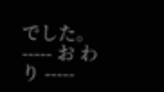でした。
----- お わ り -----